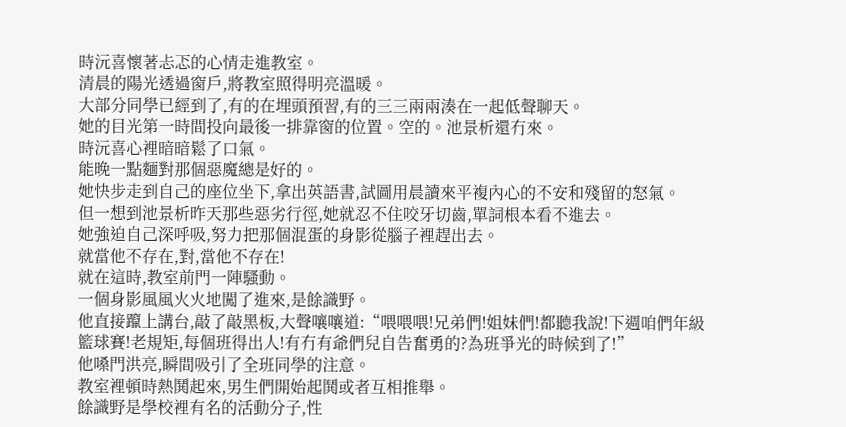時沅喜懷著忐忑的心情走進教室。
清晨的陽光透過窗戶,將教室照得明亮溫暖。
大部分同學已經到了,有的在埋頭預習,有的三三兩兩湊在一起低聲聊天。
她的目光第一時間投向最後一排靠窗的位置。空的。池景析還冇來。
時沅喜心裡暗暗鬆了口氣。
能晚一點麵對那個惡魔總是好的。
她快步走到自己的座位坐下,拿出英語書,試圖用晨讀來平複內心的不安和殘留的怒氣。
但一想到池景析昨天那些惡劣行徑,她就忍不住咬牙切齒,單詞根本看不進去。
她強迫自己深呼吸,努力把那個混蛋的身影從腦子裡趕出去。
就當他不存在,對,當他不存在!
就在這時,教室前門一陣騷動。
一個身影風風火火地闖了進來,是餘識野。
他直接躥上講台,敲了敲黑板,大聲嚷嚷道:“喂喂喂!兄弟們!姐妹們!都聽我說!下週咱們年級籃球賽!老規矩,每個班得出人!有冇有爺們兒自告奮勇的?為班爭光的時候到了!”
他嗓門洪亮,瞬間吸引了全班同學的注意。
教室裡頓時熱鬨起來,男生們開始起鬨或者互相推舉。
餘識野是學校裡有名的活動分子,性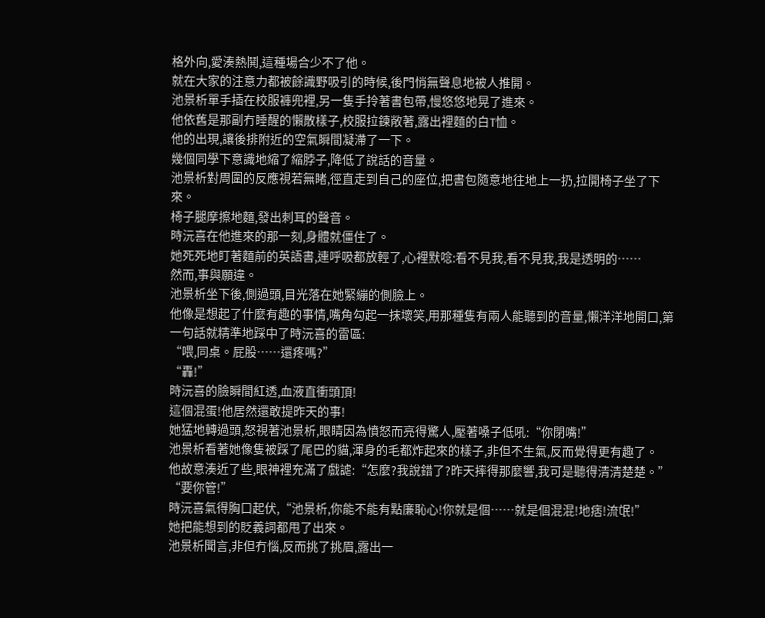格外向,愛湊熱鬨,這種場合少不了他。
就在大家的注意力都被餘識野吸引的時候,後門悄無聲息地被人推開。
池景析單手插在校服褲兜裡,另一隻手拎著書包帶,慢悠悠地晃了進來。
他依舊是那副冇睡醒的懶散樣子,校服拉鍊敞著,露出裡麵的白T恤。
他的出現,讓後排附近的空氣瞬間凝滯了一下。
幾個同學下意識地縮了縮脖子,降低了說話的音量。
池景析對周圍的反應視若無睹,徑直走到自己的座位,把書包隨意地往地上一扔,拉開椅子坐了下來。
椅子腿摩擦地麵,發出刺耳的聲音。
時沅喜在他進來的那一刻,身體就僵住了。
她死死地盯著麵前的英語書,連呼吸都放輕了,心裡默唸:看不見我,看不見我,我是透明的……
然而,事與願違。
池景析坐下後,側過頭,目光落在她緊繃的側臉上。
他像是想起了什麼有趣的事情,嘴角勾起一抹壞笑,用那種隻有兩人能聽到的音量,懶洋洋地開口,第一句話就精準地踩中了時沅喜的雷區:
“喂,同桌。屁股……還疼嗎?”
“轟!”
時沅喜的臉瞬間紅透,血液直衝頭頂!
這個混蛋!他居然還敢提昨天的事!
她猛地轉過頭,怒視著池景析,眼睛因為憤怒而亮得驚人,壓著嗓子低吼:“你閉嘴!”
池景析看著她像隻被踩了尾巴的貓,渾身的毛都炸起來的樣子,非但不生氣,反而覺得更有趣了。
他故意湊近了些,眼神裡充滿了戲謔:“怎麼?我說錯了?昨天摔得那麼響,我可是聽得清清楚楚。”
“要你管!”
時沅喜氣得胸口起伏,“池景析,你能不能有點廉恥心!你就是個……就是個混混!地痞!流氓!”
她把能想到的貶義詞都甩了出來。
池景析聞言,非但冇惱,反而挑了挑眉,露出一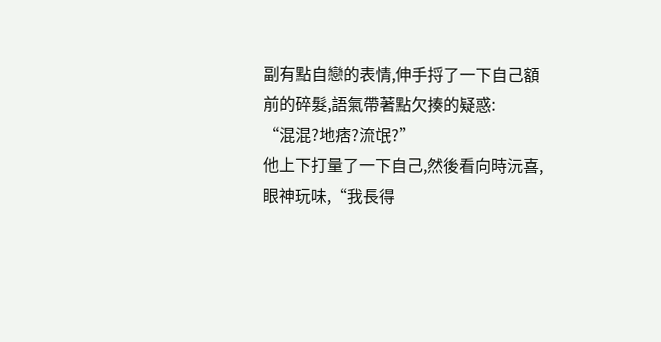副有點自戀的表情,伸手捋了一下自己額前的碎髮,語氣帶著點欠揍的疑惑:
“混混?地痞?流氓?”
他上下打量了一下自己,然後看向時沅喜,眼神玩味,“我長得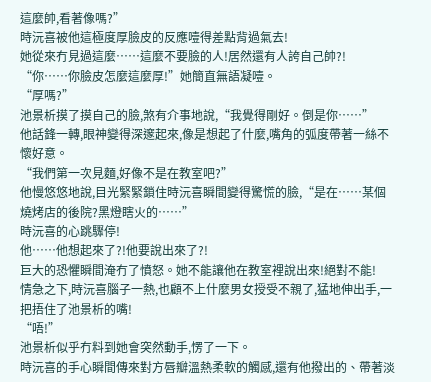這麼帥,看著像嗎?”
時沅喜被他這極度厚臉皮的反應噎得差點背過氣去!
她從來冇見過這麼……這麼不要臉的人!居然還有人誇自己帥?!
“你……你臉皮怎麼這麼厚!”她簡直無語凝噎。
“厚嗎?”
池景析摸了摸自己的臉,煞有介事地說,“我覺得剛好。倒是你……”
他話鋒一轉,眼神變得深邃起來,像是想起了什麼,嘴角的弧度帶著一絲不懷好意。
“我們第一次見麵,好像不是在教室吧?”
他慢悠悠地說,目光緊緊鎖住時沅喜瞬間變得驚慌的臉,“是在……某個燒烤店的後院?黑燈瞎火的……”
時沅喜的心跳驟停!
他……他想起來了?!他要說出來了?!
巨大的恐懼瞬間淹冇了憤怒。她不能讓他在教室裡說出來!絕對不能!
情急之下,時沅喜腦子一熱,也顧不上什麼男女授受不親了,猛地伸出手,一把捂住了池景析的嘴!
“唔!”
池景析似乎冇料到她會突然動手,愣了一下。
時沅喜的手心瞬間傳來對方唇瓣溫熱柔軟的觸感,還有他撥出的、帶著淡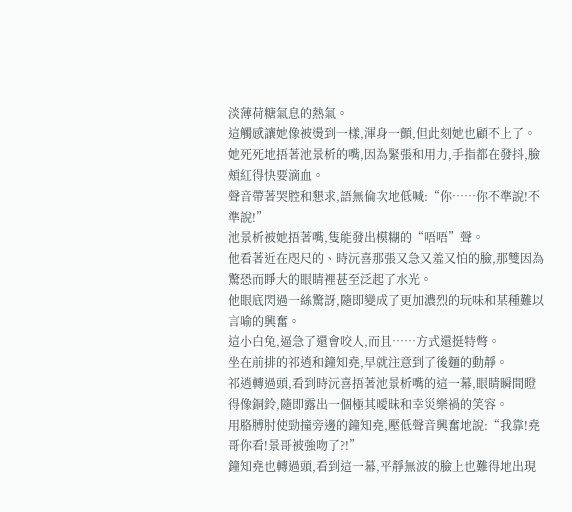淡薄荷糖氣息的熱氣。
這觸感讓她像被燙到一樣,渾身一顫,但此刻她也顧不上了。
她死死地捂著池景析的嘴,因為緊張和用力,手指都在發抖,臉頰紅得快要滴血。
聲音帶著哭腔和懇求,語無倫次地低喊:“你……你不準說!不準說!”
池景析被她捂著嘴,隻能發出模糊的“唔唔”聲。
他看著近在咫尺的、時沅喜那張又急又羞又怕的臉,那雙因為驚恐而睜大的眼睛裡甚至泛起了水光。
他眼底閃過一絲驚訝,隨即變成了更加濃烈的玩味和某種難以言喻的興奮。
這小白兔,逼急了還會咬人,而且……方式還挺特彆。
坐在前排的祁逍和鐘知堯,早就注意到了後麵的動靜。
祁逍轉過頭,看到時沅喜捂著池景析嘴的這一幕,眼睛瞬間瞪得像銅鈴,隨即露出一個極其曖昧和幸災樂禍的笑容。
用胳膊肘使勁撞旁邊的鐘知堯,壓低聲音興奮地說:“我靠!堯哥你看!景哥被強吻了?!”
鐘知堯也轉過頭,看到這一幕,平靜無波的臉上也難得地出現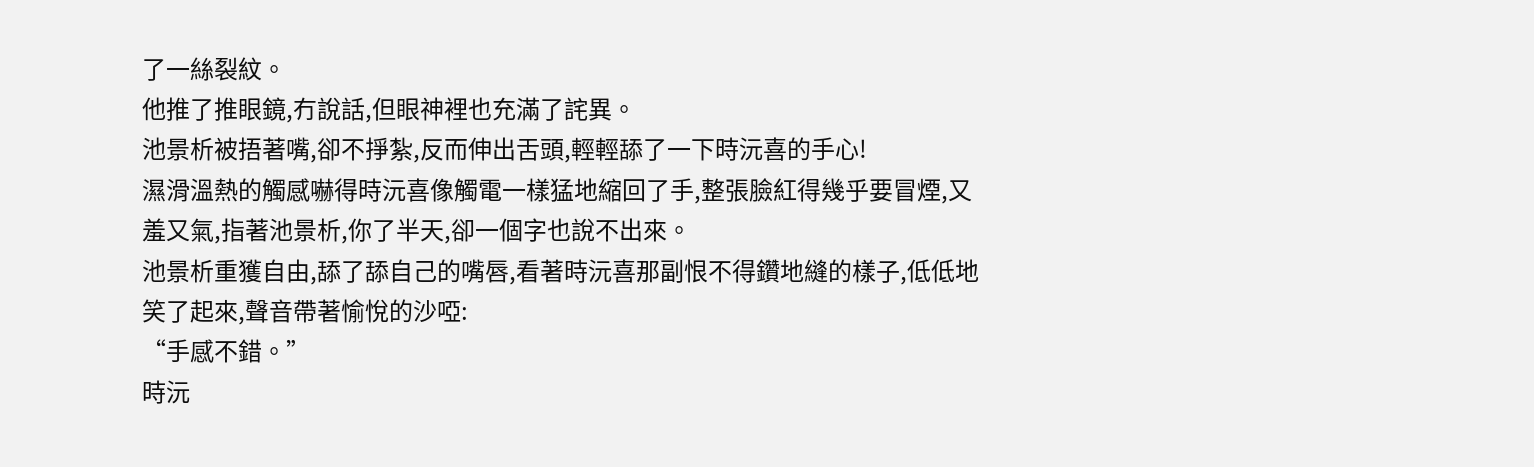了一絲裂紋。
他推了推眼鏡,冇說話,但眼神裡也充滿了詫異。
池景析被捂著嘴,卻不掙紮,反而伸出舌頭,輕輕舔了一下時沅喜的手心!
濕滑溫熱的觸感嚇得時沅喜像觸電一樣猛地縮回了手,整張臉紅得幾乎要冒煙,又羞又氣,指著池景析,你了半天,卻一個字也說不出來。
池景析重獲自由,舔了舔自己的嘴唇,看著時沅喜那副恨不得鑽地縫的樣子,低低地笑了起來,聲音帶著愉悅的沙啞:
“手感不錯。”
時沅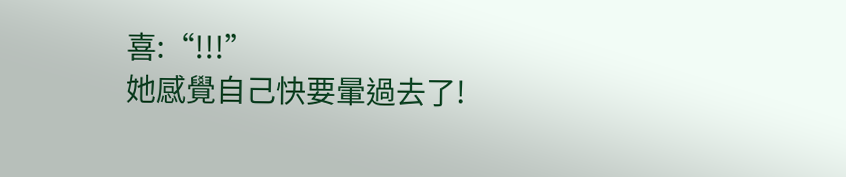喜:“!!!”
她感覺自己快要暈過去了!